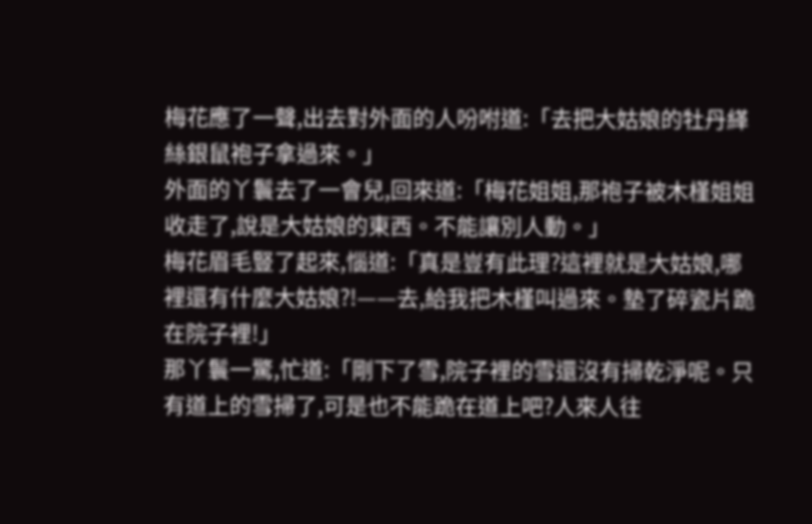梅花應了一聲,出去對外面的人吩咐道:「去把大姑娘的牡丹緙絲銀鼠袍子拿過來。」
外面的丫鬟去了一會兒,回來道:「梅花姐姐,那袍子被木槿姐姐收走了,說是大姑娘的東西。不能讓別人動。」
梅花眉毛豎了起來,惱道:「真是豈有此理?這裡就是大姑娘,哪裡還有什麼大姑娘?!——去,給我把木槿叫過來。墊了碎瓷片跪在院子裡!」
那丫鬟一驚,忙道:「剛下了雪,院子裡的雪還沒有掃乾淨呢。只有道上的雪掃了,可是也不能跪在道上吧?人來人往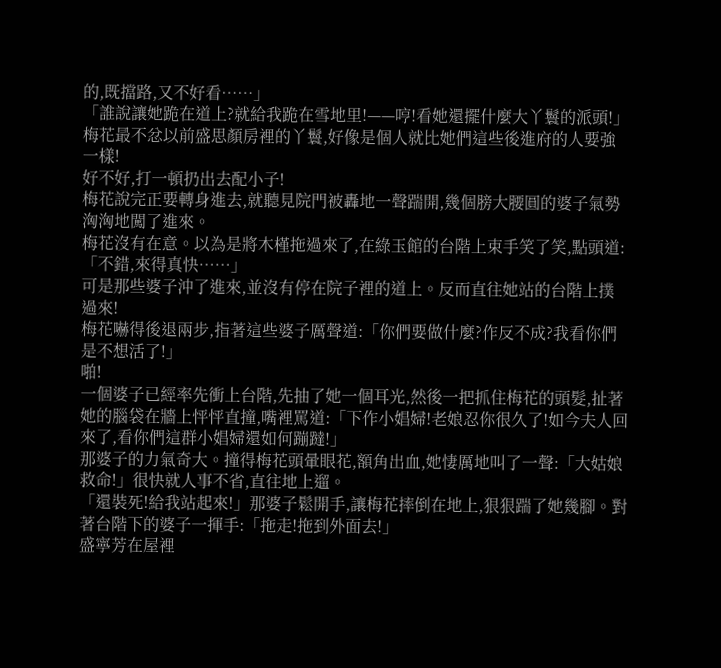的,既擋路,又不好看……」
「誰說讓她跪在道上?就給我跪在雪地里!——哼!看她還擺什麼大丫鬟的派頭!」梅花最不忿以前盛思顏房裡的丫鬟,好像是個人就比她們這些後進府的人要強一樣!
好不好,打一頓扔出去配小子!
梅花說完正要轉身進去,就聽見院門被轟地一聲踹開,幾個膀大腰圓的婆子氣勢洶洶地闖了進來。
梅花沒有在意。以為是將木槿拖過來了,在綠玉館的台階上束手笑了笑,點頭道:「不錯,來得真快……」
可是那些婆子沖了進來,並沒有停在院子裡的道上。反而直往她站的台階上撲過來!
梅花嚇得後退兩步,指著這些婆子厲聲道:「你們要做什麼?作反不成?我看你們是不想活了!」
啪!
一個婆子已經率先衝上台階,先抽了她一個耳光,然後一把抓住梅花的頭髮,扯著她的腦袋在牆上怦怦直撞,嘴裡罵道:「下作小娼婦!老娘忍你很久了!如今夫人回來了,看你們這群小娼婦還如何蹦躂!」
那婆子的力氣奇大。撞得梅花頭暈眼花,額角出血,她悽厲地叫了一聲:「大姑娘救命!」很快就人事不省,直往地上遛。
「還裝死!給我站起來!」那婆子鬆開手,讓梅花摔倒在地上,狠狠踹了她幾腳。對著台階下的婆子一揮手:「拖走!拖到外面去!」
盛寧芳在屋裡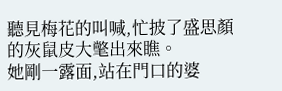聽見梅花的叫喊,忙披了盛思顏的灰鼠皮大氅出來瞧。
她剛一露面,站在門口的婆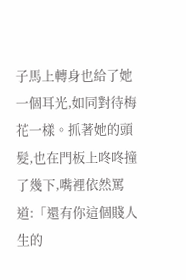子馬上轉身也給了她一個耳光,如同對待梅花一樣。抓著她的頭髮,也在門板上咚咚撞了幾下,嘴裡依然罵道:「還有你這個賤人生的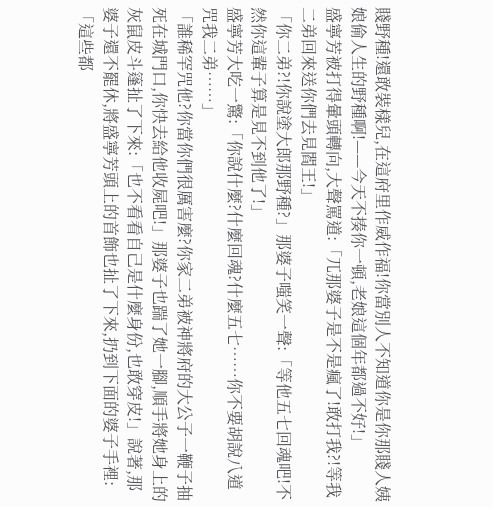賤野種!還敢裝樣兒,在這府里作威作福!你當別人不知道你是你那賤人姨娘偷人生的野種啊!——今天不揍你一頓,老娘這個年都過不好!」
盛寧芳被打得暈頭轉向,大聲罵道:「兀那婆子是不是瘋了!敢打我?!等我二弟回來送你們去見閻王!」
「你二弟?!你說塗大郎那野種?」那婆子嗤笑一聲:「等他五七回魂吧!不然你這輩子算是見不到他了!」
盛寧芳大吃一驚:「你說什麼?什麼回魂?什麼五七……你不要胡說八道咒我二弟……」
「誰稀罕咒他?你當你們很厲害麼?你家二弟被神將府的大公子一鞭子抽死在城門口,你快去給他收屍吧!」那婆子也踹了她一腳,順手將她身上的灰鼠皮斗篷扯了下來:「也不看看自己是什麼身份,也敢穿皮!」說著,那婆子還不罷休,將盛寧芳頭上的首飾也扯了下來,扔到下面的婆子手裡:「這些都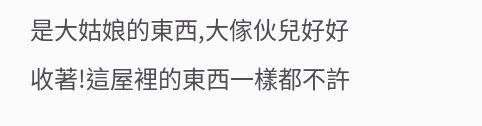是大姑娘的東西,大傢伙兒好好收著!這屋裡的東西一樣都不許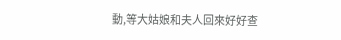動,等大姑娘和夫人回來好好查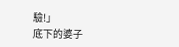驗!」
底下的婆子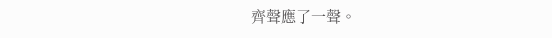齊聲應了一聲。